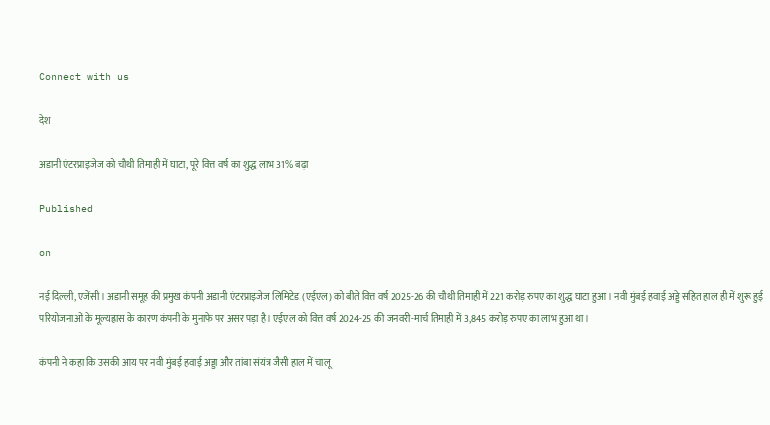Connect with us

देश

अडानी एंटरप्राइजेज को चौथी तिमाही में घाटा, पूरे वित्त वर्ष का शुद्ध लाभ 31% बढ़ा

Published

on

नई दिल्ली, एजेंसी। अडानी समूह की प्रमुख कंपनी अडानी एंटरप्राइजेज लिमिटेड (एईएल) को बीते वित्त वर्ष 2025-26 की चौथी तिमाही में 221 करोड़ रुपए का शुद्ध घाटा हुआ। नवी मुंबई हवाई अड्डे सहित हाल ही में शुरू हुई परियोजनाओं के मूल्यह्रास के कारण कंपनी के मुनाफे पर असर पड़ा है। एईएल को वित्त वर्ष 2024-25 की जनवरी-मार्च तिमाही में 3,845 करोड़ रुपए का लाभ हुआ था।

कंपनी ने कहा कि उसकी आय पर नवी मुंबई हवाई अड्डा और तांबा संयंत्र जैसी हाल में चालू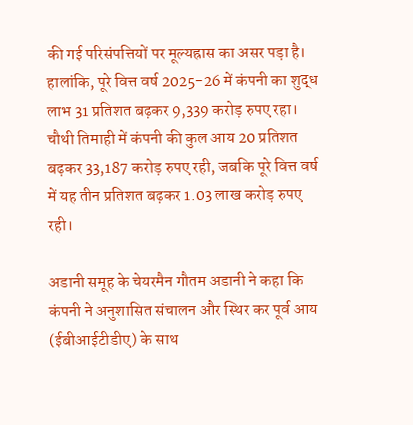की गई परिसंपत्तियों पर मूल्यह्रास का असर पड़ा है। हालांकि, पूरे वित्त वर्ष 2025-26 में कंपनी का शुद्ध लाभ 31 प्रतिशत बढ़कर 9,339 करोड़ रुपए रहा। चौथी तिमाही में कंपनी की कुल आय 20 प्रतिशत बढ़कर 33,187 करोड़ रुपए रही, जबकि पूरे वित्त वर्ष में यह तीन प्रतिशत बढ़कर 1.03 लाख करोड़ रुपए रही।

अडानी समूह के चेयरमैन गौतम अडानी ने कहा कि कंपनी ने अनुशासित संचालन और स्थिर कर पूर्व आय (ईबीआईटीडीए) के साथ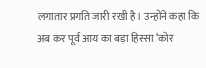लगातार प्रगति जारी रखी है। उन्होंने कहा कि अब कर पूर्व आय का बड़ा हिस्सा ‘कोर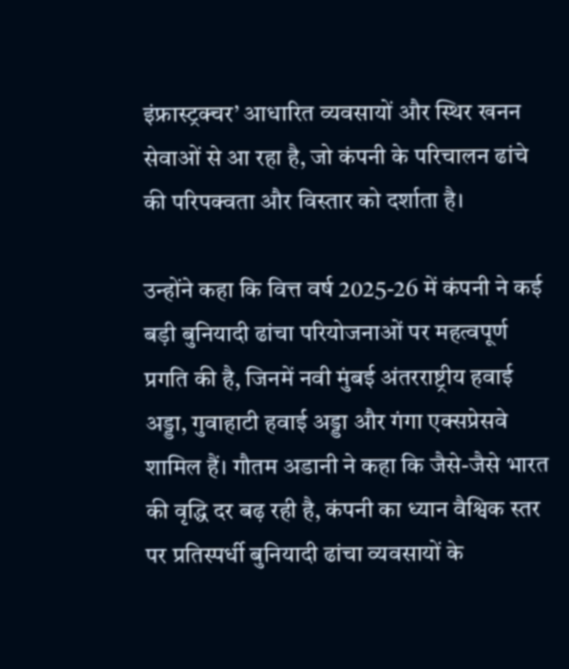इंफ्रास्ट्रक्चर’ आधारित व्यवसायों और स्थिर खनन सेवाओं से आ रहा है, जो कंपनी के परिचालन ढांचे की परिपक्वता और विस्तार को दर्शाता है।

उन्होंने कहा कि वित्त वर्ष 2025-26 में कंपनी ने कई बड़ी बुनियादी ढांचा परियोजनाओं पर महत्वपूर्ण प्रगति की है, जिनमें नवी मुंबई अंतरराष्ट्रीय हवाई अड्डा, गुवाहाटी हवाई अड्डा और गंगा एक्सप्रेसवे शामिल हैं। गौतम अडानी ने कहा कि जैसे-जैसे भारत की वृद्धि दर बढ़ रही है, कंपनी का ध्यान वैश्विक स्तर पर प्रतिस्पर्धी बुनियादी ढांचा व्यवसायों के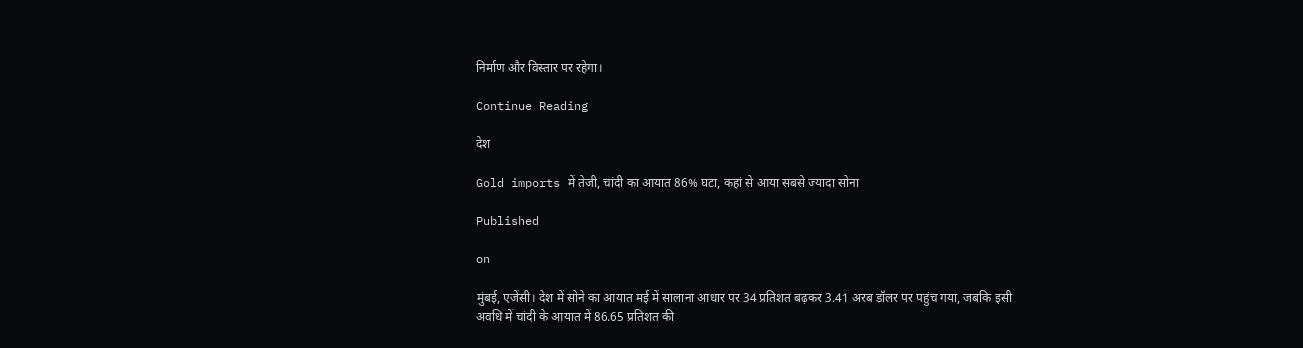निर्माण और विस्तार पर रहेगा।

Continue Reading

देश

Gold imports में तेजी, चांदी का आयात 86% घटा, कहां से आया सबसे ज्यादा सोना

Published

on

मुंबई, एजेंसी। देश में सोने का आयात मई में सालाना आधार पर 34 प्रतिशत बढ़कर 3.41 अरब डॉलर पर पहुंच गया, जबकि इसी अवधि में चांदी के आयात में 86.65 प्रतिशत की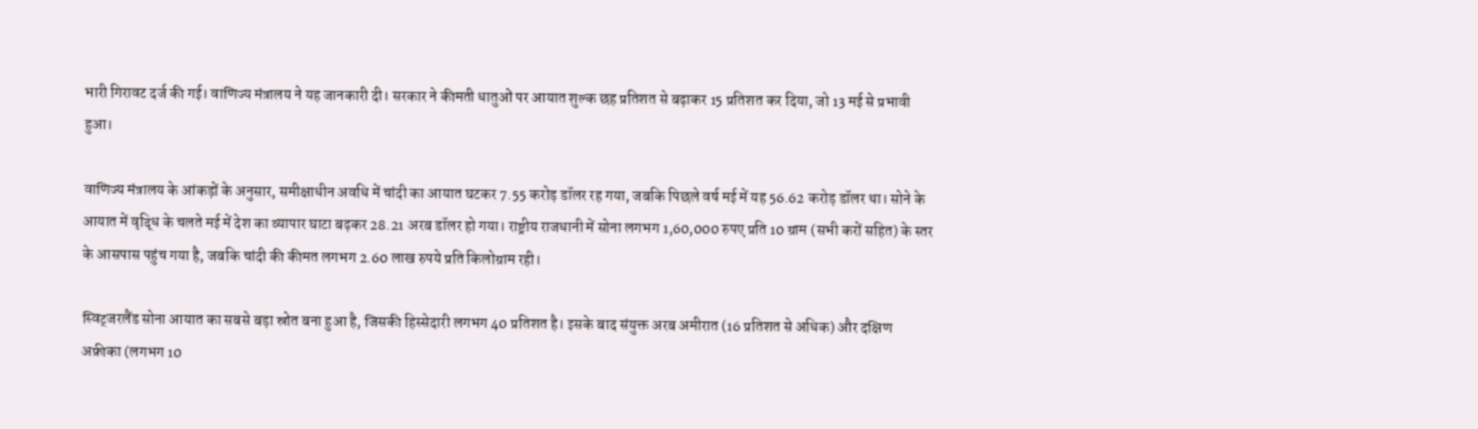भारी गिरावट दर्ज की गई। वाणिज्य मंत्रालय ने यह जानकारी दी। सरकार ने कीमती धातुओं पर आयात शुल्क छह प्रतिशत से बढ़ाकर 15 प्रतिशत कर दिया, जो 13 मई से प्रभावी हुआ।

वाणिज्य मंत्रालय के आंकड़ों के अनुसार, समीक्षाधीन अवधि में चांदी का आयात घटकर 7.55 करोड़ डॉलर रह गया, जबकि पिछले वर्ष मई में यह 56.62 करोड़ डॉलर था। सोने के आयात में वृद्धि के चलते मई में देश का व्यापार घाटा बढ़कर 28.21 अरब डॉलर हो गया। राष्ट्रीय राजधानी में सोना लगभग 1,60,000 रुपए प्रति 10 ग्राम (सभी करों सहित) के स्तर के आसपास पहुंच गया है, जबकि चांदी की कीमत लगभग 2.60 लाख रुपये प्रति किलोग्राम रही।

स्विट्जरलैंड सोना आयात का सबसे बड़ा स्रोत बना हुआ है, जिसकी हिस्सेदारी लगभग 40 प्रतिशत है। इसके बाद संयुक्त अरब अमीरात (16 प्रतिशत से अधिक) और दक्षिण अफ्रीका (लगभग 10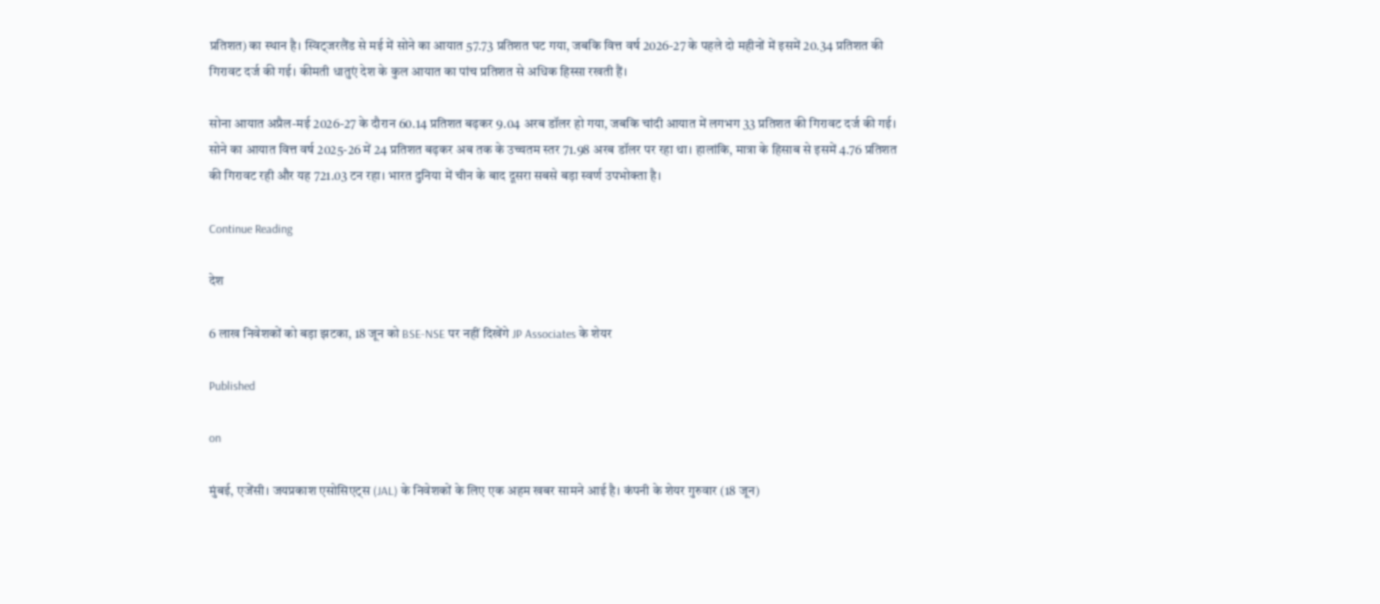प्रतिशत) का स्थान है। स्विट्जरलैंड से मई में सोने का आयात 57.73 प्रतिशत घट गया, जबकि वित्त वर्ष 2026-27 के पहले दो महीनों में इसमें 20.34 प्रतिशत की गिरावट दर्ज की गई। कीमती धातुएं देश के कुल आयात का पांच प्रतिशत से अधिक हिस्सा रखती हैं।

सोना आयात अप्रैल-मई 2026-27 के दौरान 60.14 प्रतिशत बढ़कर 9.04 अरब डॉलर हो गया, जबकि चांदी आयात में लगभग 33 प्रतिशत की गिरावट दर्ज की गई। सोने का आयात वित्त वर्ष 2025-26 में 24 प्रतिशत बढ़कर अब तक के उच्चतम स्तर 71.98 अरब डॉलर पर रहा था। हालांकि, मात्रा के हिसाब से इसमें 4.76 प्रतिशत की गिरावट रही और यह 721.03 टन रहा। भारत दुनिया में चीन के बाद दूसरा सबसे बड़ा स्वर्ण उपभोक्ता है।

Continue Reading

देश

6 लाख निवेशकों को बड़ा झटका, 18 जून को BSE-NSE पर नहीं दिखेंगे JP Associates के शेयर

Published

on

मुंबई, एजेंसी। जयप्रकाश एसोसिएट्स (JAL) के निवेशकों के लिए एक अहम खबर सामने आई है। कंपनी के शेयर गुरुवार (18 जून)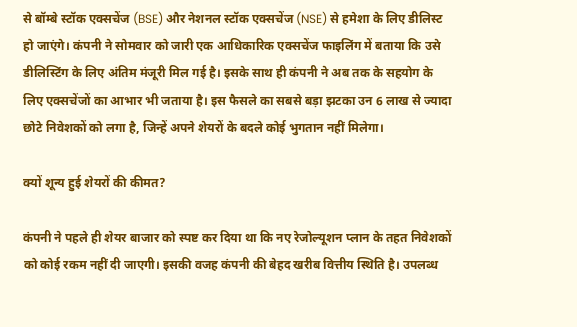से बॉम्बे स्टॉक एक्सचेंज (BSE) और नेशनल स्टॉक एक्सचेंज (NSE) से हमेशा के लिए डीलिस्ट हो जाएंगे। कंपनी ने सोमवार को जारी एक आधिकारिक एक्सचेंज फाइलिंग में बताया कि उसे डीलिस्टिंग के लिए अंतिम मंजूरी मिल गई है। इसके साथ ही कंपनी ने अब तक के सहयोग के लिए एक्सचेंजों का आभार भी जताया है। इस फैसले का सबसे बड़ा झटका उन 6 लाख से ज्यादा छोटे निवेशकों को लगा है, जिन्हें अपने शेयरों के बदले कोई भुगतान नहीं मिलेगा।

क्यों शून्य हुई शेयरों की कीमत?

कंपनी ने पहले ही शेयर बाजार को स्पष्ट कर दिया था कि नए रेजोल्यूशन प्लान के तहत निवेशकों को कोई रकम नहीं दी जाएगी। इसकी वजह कंपनी की बेहद खरीब वित्तीय स्थिति है। उपलब्ध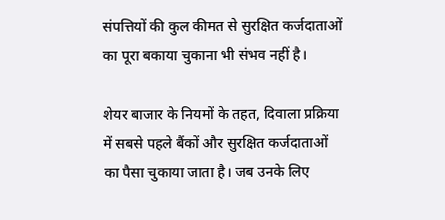संपत्तियों की कुल कीमत से सुरक्षित कर्जदाताओं का पूरा बकाया चुकाना भी संभव नहीं है।

शेयर बाजार के नियमों के तहत, दिवाला प्रक्रिया में सबसे पहले बैंकों और सुरक्षित कर्जदाताओं का पैसा चुकाया जाता है। जब उनके लिए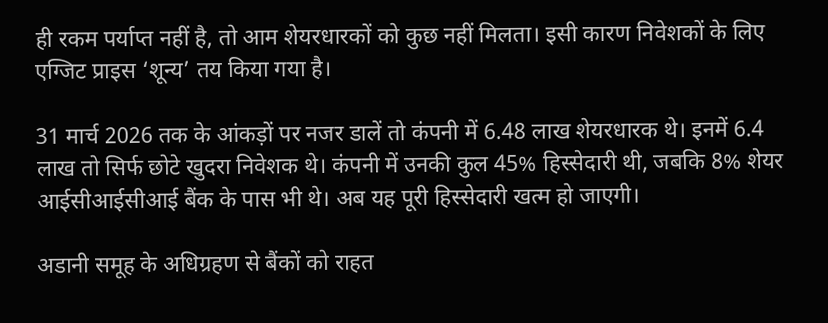ही रकम पर्याप्त नहीं है, तो आम शेयरधारकों को कुछ नहीं मिलता। इसी कारण निवेशकों के लिए एग्जिट प्राइस ‘शून्य’ तय किया गया है।

31 मार्च 2026 तक के आंकड़ों पर नजर डालें तो कंपनी में 6.48 लाख शेयरधारक थे। इनमें 6.4 लाख तो सिर्फ छोटे खुदरा निवेशक थे। कंपनी में उनकी कुल 45% हिस्सेदारी थी, जबकि 8% शेयर आईसीआईसीआई बैंक के पास भी थे। अब यह पूरी हिस्सेदारी खत्म हो जाएगी।

अडानी समूह के अधिग्रहण से बैंकों को राहत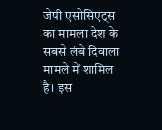जेपी एसोसिएट्स का मामला देश के सबसे लंबे दिवाला मामले में शामिल है। इस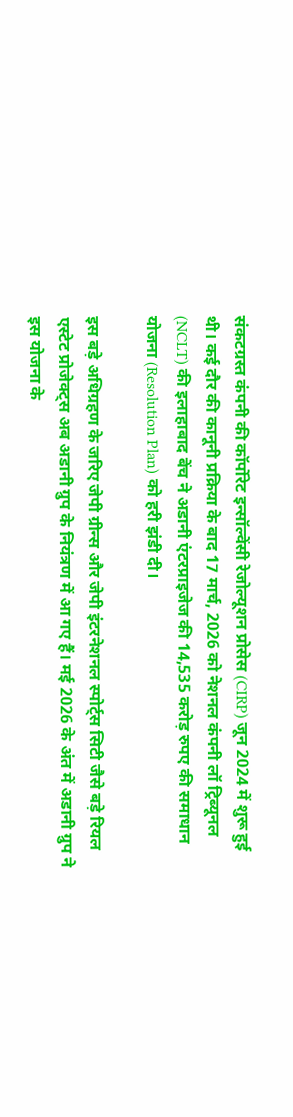संकटग्रस्त कंपनी की कॉर्पोरेट इन्सॉल्वेंसी रेजोल्यूशन प्रोसेस (CIRP) जून 2024 में शुरू हुई थी। कई दौर की कानूनी प्रक्रिया के बाद 17 मार्च, 2026 को नेशनल कंपनी लॉ ट्रिब्यूनल (NCLT) की इलाहाबाद बेंच ने अडानी एंटरप्राइजेज की 14,535 करोड़ रुपए की समाधान योजना (Resolution Plan) को हरी झंडी दी।

इस बड़े अधिग्रहण के जरिए जेपी ग्रीन्स और जेपी इंटरनेशनल स्पोर्ट्स सिटी जैसे बड़े रियल एस्टेट प्रोजेक्ट्स अब अडानी ग्रुप के नियंत्रण में आ गए हैं। मई 2026 के अंत में अडानी ग्रुप ने इस योजना के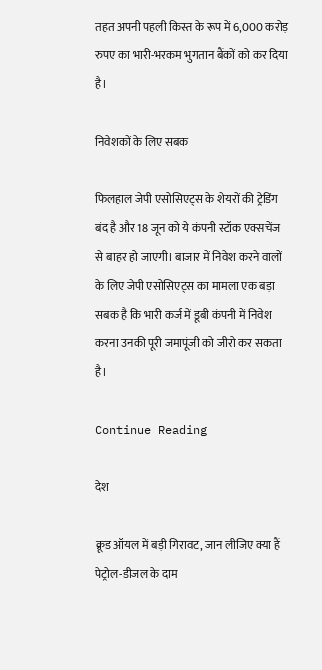तहत अपनी पहली किस्त के रूप में 6,000 करोड़ रुपए का भारी-भरकम भुगतान बैंकों को कर दिया है।

निवेशकों के लिए सबक

फिलहाल जेपी एसोसिएट्स के शेयरों की ट्रेडिंग बंद है और 18 जून को ये कंपनी स्टॉक एक्सचेंज से बाहर हो जाएगी। बाजार में निवेश करने वालों के लिए जेपी एसोसिएट्स का मामला एक बड़ा सबक है कि भारी कर्ज में डूबी कंपनी में निवेश करना उनकी पूरी जमापूंजी को जीरो कर सकता है।

Continue Reading

देश

क्रूड ऑयल में बड़ी गिरावट, जान लीजिए क्या हैं पेट्रोल-डीजल के दाम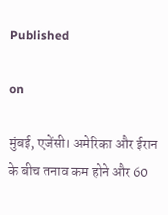Published

on

मुंबई, एजेंसी। अमेरिका और ईरान के बीच तनाव कम होने और 60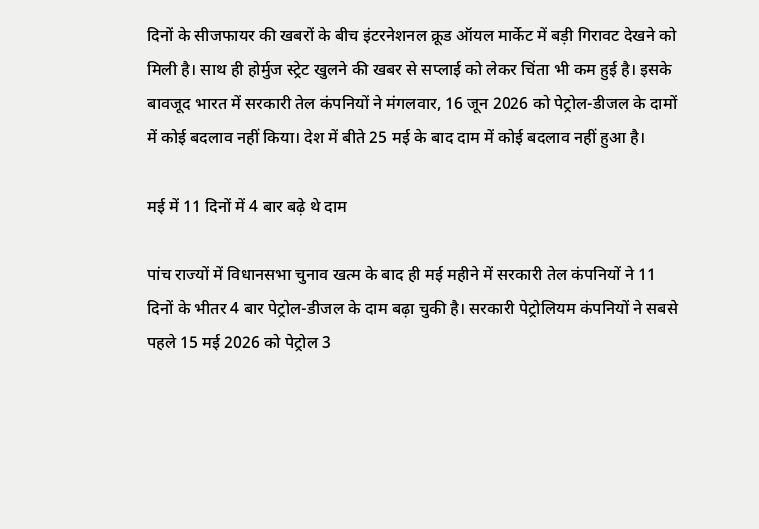दिनों के सीजफायर की खबरों के बीच इंटरनेशनल क्रूड ऑयल मार्केट में बड़ी गिरावट देखने को मिली है। साथ ही होर्मुज स्ट्रेट खुलने की खबर से सप्लाई को लेकर चिंता भी कम हुई है। इसके बावजूद भारत में सरकारी तेल कंपनियों ने मंगलवार, 16 जून 2026 को पेट्रोल-डीजल के दामों में कोई बदलाव नहीं किया। देश में बीते 25 मई के बाद दाम में कोई बदलाव नहीं हुआ है।

मई में 11 दिनों में 4 बार बढ़े थे दाम

पांच राज्यों में विधानसभा चुनाव खत्म के बाद ही मई महीने में सरकारी तेल कंपनियों ने 11 दिनों के भीतर 4 बार पेट्रोल-डीजल के दाम बढ़ा चुकी है। सरकारी पेट्रोलियम कंपनियों ने सबसे पहले 15 मई 2026 को पेट्रोल 3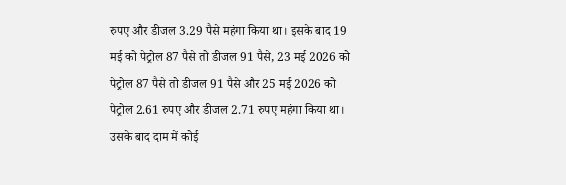रुपए और डीजल 3.29 पैसे महंगा किया था। इसके बाद 19 मई को पेट्रोल 87 पैसे तो डीजल 91 पैसे, 23 मई 2026 को पेट्रोल 87 पैसे तो डीजल 91 पैसे और 25 मई 2026 को पेट्रोल 2.61 रुपए और डीजल 2.71 रुपए महंगा किया था। उसके बाद दाम में कोई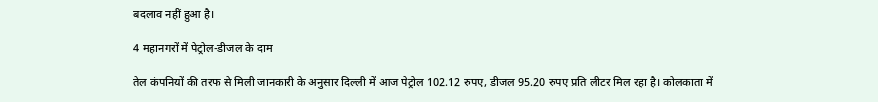बदलाव नहीं हुआ है।

4 महानगरों में पेट्रोल-डीजल के दाम

तेल कंपनियों की तरफ से मिली जानकारी के अनुसार दिल्ली में आज पेट्रोल 102.12 रुपए, डीजल 95.20 रुपए प्रति लीटर मिल रहा है। कोलकाता में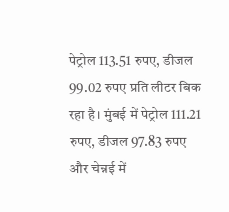पेट्रोल 113.51 रुपए, डीजल 99.02 रुपए प्रति लीटर बिक रहा है। मुंबई में पेट्रोल 111.21 रुपए, डीजल 97.83 रुपए और चेन्नई में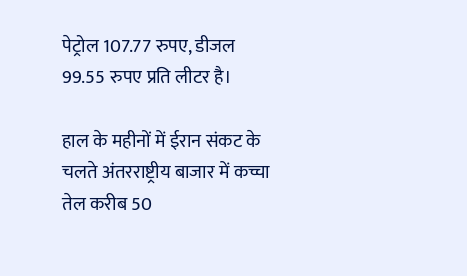पेट्रोल 107.77 रुपए, डीजल 99.55 रुपए प्रति लीटर है।

हाल के महीनों में ईरान संकट के चलते अंतरराष्ट्रीय बाजार में कच्चा तेल करीब 50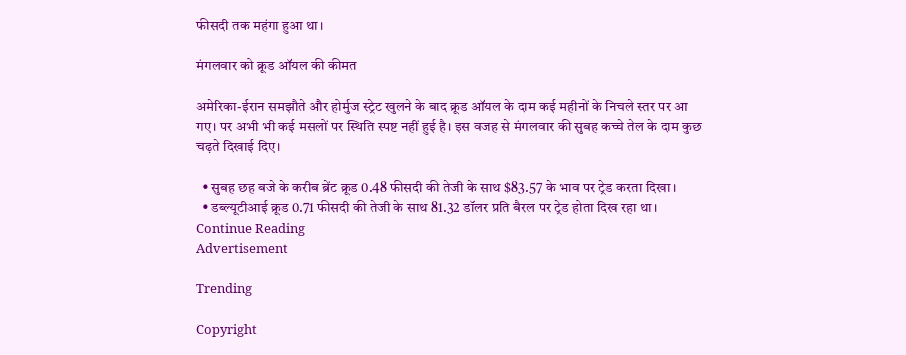फीसदी तक महंगा हुआ था।

मंगलवार को क्रूड ऑयल की कीमत

अमेरिका-ईरान समझौते और होर्मुज स्ट्रेट खुलने के बाद क्रूड ऑयल के दाम कई महीनों के निचले स्तर पर आ गए। पर अभी भी कई मसलों पर स्थिति स्पष्ट नहीं हुई है। इस वजह से मंगलवार की सुबह कच्चे तेल के दाम कुछ चढ़ते दिखाई दिए।

  • सुबह छह बजे के करीब ब्रेंट क्रूड 0.48 फीसदी की तेजी के साथ $83.57 के भाव पर ट्रेड करता दिखा।
  • डब्ल्यूटीआई क्रूड 0.71 फीसदी की तेजी के साथ 81.32 डॉलर प्रति बैरल पर ट्रेड होता दिख रहा था।
Continue Reading
Advertisement

Trending

Copyright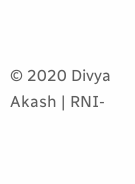© 2020 Divya Akash | RNI-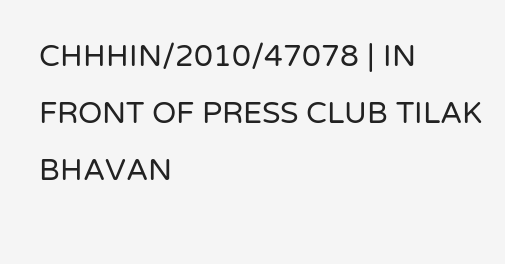CHHHIN/2010/47078 | IN FRONT OF PRESS CLUB TILAK BHAVAN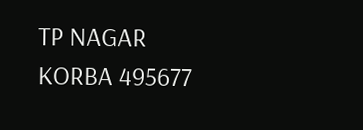TP NAGAR KORBA 495677